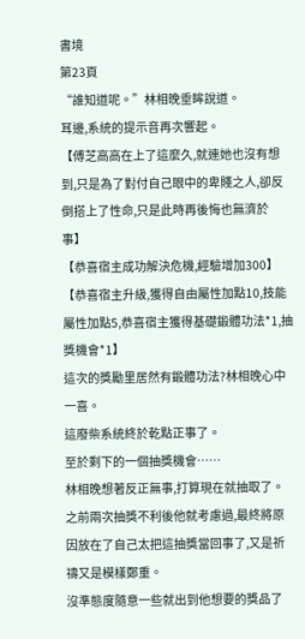書境
第23頁
“誰知道呢。”林相晚垂眸說道。
耳邊,系統的提示音再次響起。
【傅芝高高在上了這麼久,就連她也沒有想到,只是為了對付自己眼中的卑賤之人,卻反倒搭上了性命,只是此時再後悔也無濟於事】
【恭喜宿主成功解決危機,經驗增加300】
【恭喜宿主升級,獲得自由屬性加點10,技能屬性加點5,恭喜宿主獲得基礎鍛體功法*1,抽獎機會*1】
這次的獎勵里居然有鍛體功法?林相晚心中一喜。
這廢柴系統終於乾點正事了。
至於剩下的一個抽獎機會……
林相晚想著反正無事,打算現在就抽取了。
之前兩次抽獎不利後他就考慮過,最終將原因放在了自己太把這抽獎當回事了,又是祈禱又是模樣鄭重。
沒準態度隨意一些就出到他想要的獎品了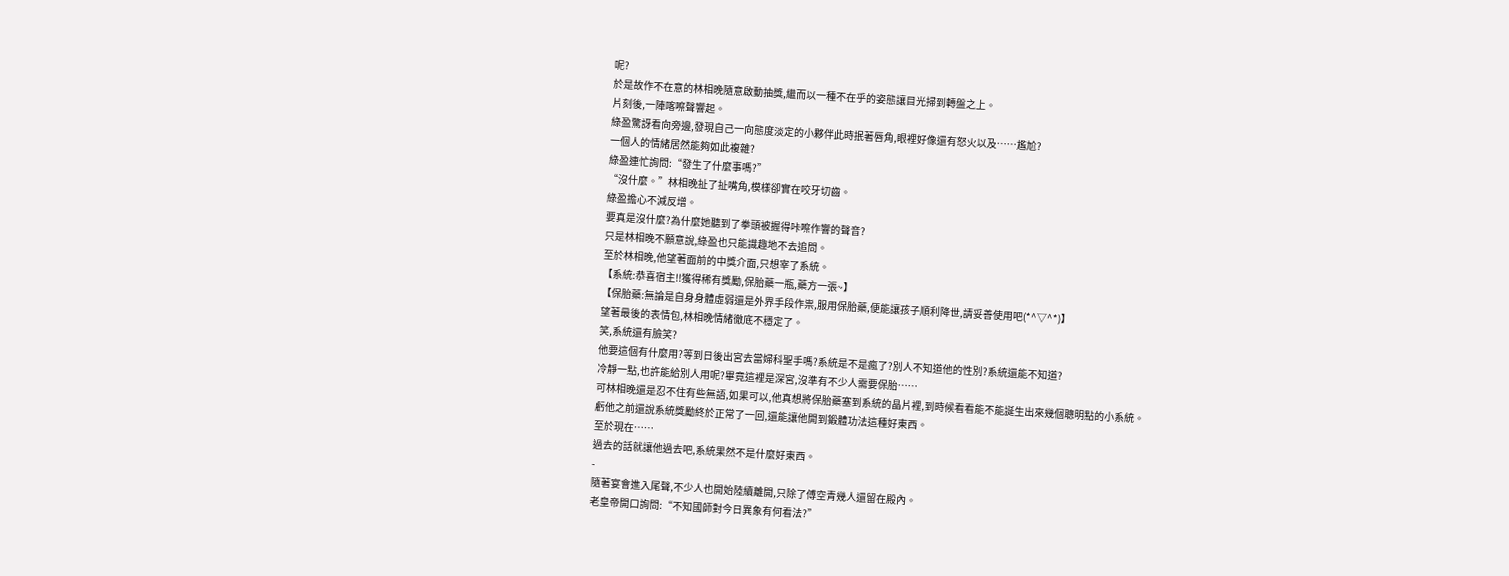呢?
於是故作不在意的林相晚隨意啟動抽獎,繼而以一種不在乎的姿態讓目光掃到轉盤之上。
片刻後,一陣喀嚓聲響起。
綠盈驚訝看向旁邊,發現自己一向態度淡定的小夥伴此時抿著唇角,眼裡好像還有怒火以及……尷尬?
一個人的情緒居然能夠如此複雜?
綠盈連忙詢問:“發生了什麼事嗎?”
“沒什麼。”林相晚扯了扯嘴角,模樣卻實在咬牙切齒。
綠盈擔心不減反增。
要真是沒什麼?為什麼她聽到了拳頭被握得咔嚓作響的聲音?
只是林相晚不願意說,綠盈也只能識趣地不去追問。
至於林相晚,他望著面前的中獎介面,只想宰了系統。
【系統:恭喜宿主!!獲得稀有獎勵,保胎藥一瓶,藥方一張~】
【保胎藥:無論是自身身體虛弱還是外界手段作祟,服用保胎藥,便能讓孩子順利降世,請妥善使用吧(*^▽^*)】
望著最後的表情包,林相晚情緒徹底不穩定了。
笑,系統還有臉笑?
他要這個有什麼用?等到日後出宮去當婦科聖手嗎?系統是不是瘋了?別人不知道他的性別?系統還能不知道?
冷靜一點,也許能給別人用呢?畢竟這裡是深宮,沒準有不少人需要保胎……
可林相晚還是忍不住有些無語,如果可以,他真想將保胎藥塞到系統的晶片裡,到時候看看能不能誕生出來幾個聰明點的小系統。
虧他之前還說系統獎勵終於正常了一回,還能讓他開到鍛體功法這種好東西。
至於現在……
過去的話就讓他過去吧,系統果然不是什麼好東西。
-
隨著宴會進入尾聲,不少人也開始陸續離開,只除了傅空青幾人還留在殿內。
老皇帝開口詢問:“不知國師對今日異象有何看法?”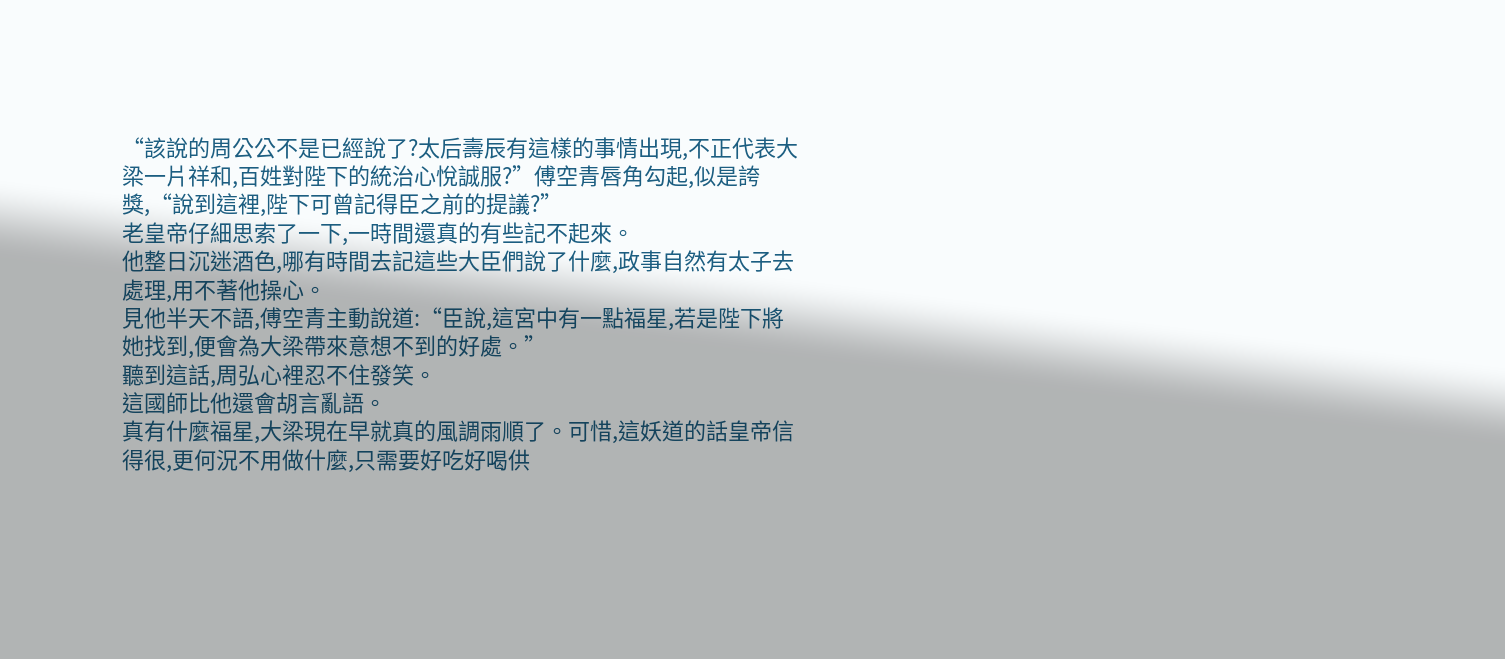“該說的周公公不是已經說了?太后壽辰有這樣的事情出現,不正代表大梁一片祥和,百姓對陛下的統治心悅誠服?”傅空青唇角勾起,似是誇獎,“說到這裡,陛下可曾記得臣之前的提議?”
老皇帝仔細思索了一下,一時間還真的有些記不起來。
他整日沉迷酒色,哪有時間去記這些大臣們說了什麼,政事自然有太子去處理,用不著他操心。
見他半天不語,傅空青主動說道:“臣說,這宮中有一點福星,若是陛下將她找到,便會為大梁帶來意想不到的好處。”
聽到這話,周弘心裡忍不住發笑。
這國師比他還會胡言亂語。
真有什麼福星,大梁現在早就真的風調雨順了。可惜,這妖道的話皇帝信得很,更何況不用做什麼,只需要好吃好喝供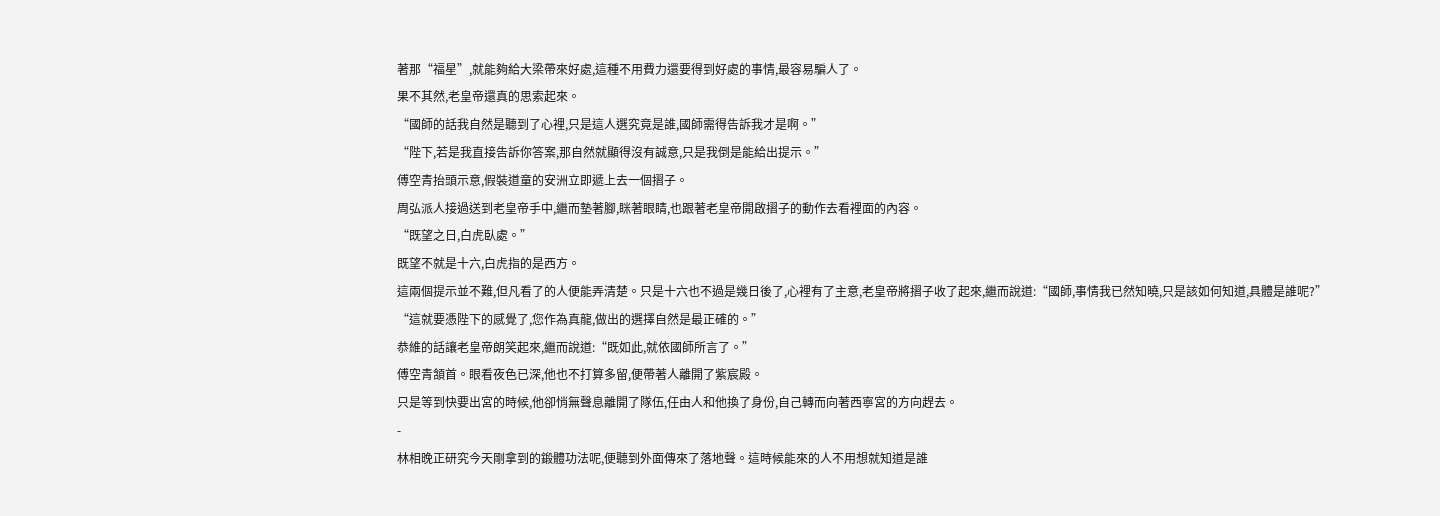著那“福星”,就能夠給大梁帶來好處,這種不用費力還要得到好處的事情,最容易騙人了。
果不其然,老皇帝還真的思索起來。
“國師的話我自然是聽到了心裡,只是這人選究竟是誰,國師需得告訴我才是啊。”
“陛下,若是我直接告訴你答案,那自然就顯得沒有誠意,只是我倒是能給出提示。”
傅空青抬頭示意,假裝道童的安洲立即遞上去一個摺子。
周弘派人接過送到老皇帝手中,繼而墊著腳,眯著眼睛,也跟著老皇帝開啟摺子的動作去看裡面的內容。
“既望之日,白虎臥處。”
既望不就是十六,白虎指的是西方。
這兩個提示並不難,但凡看了的人便能弄清楚。只是十六也不過是幾日後了,心裡有了主意,老皇帝將摺子收了起來,繼而說道:“國師,事情我已然知曉,只是該如何知道,具體是誰呢?”
“這就要憑陛下的感覺了,您作為真龍,做出的選擇自然是最正確的。”
恭維的話讓老皇帝朗笑起來,繼而說道:“既如此,就依國師所言了。”
傅空青頷首。眼看夜色已深,他也不打算多留,便帶著人離開了紫宸殿。
只是等到快要出宮的時候,他卻悄無聲息離開了隊伍,任由人和他換了身份,自己轉而向著西寧宮的方向趕去。
-
林相晚正研究今天剛拿到的鍛體功法呢,便聽到外面傳來了落地聲。這時候能來的人不用想就知道是誰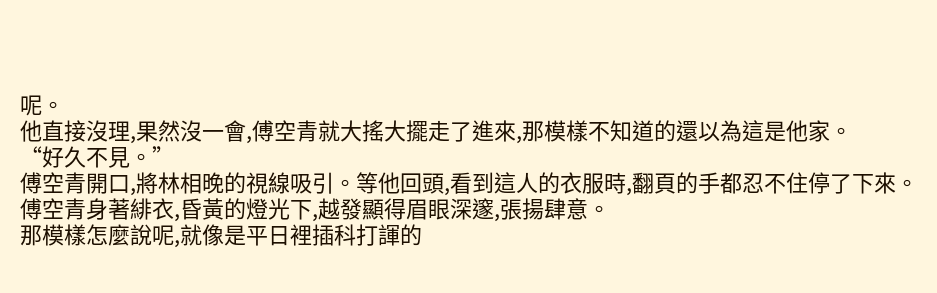呢。
他直接沒理,果然沒一會,傅空青就大搖大擺走了進來,那模樣不知道的還以為這是他家。
“好久不見。”
傅空青開口,將林相晚的視線吸引。等他回頭,看到這人的衣服時,翻頁的手都忍不住停了下來。
傅空青身著緋衣,昏黃的燈光下,越發顯得眉眼深邃,張揚肆意。
那模樣怎麼說呢,就像是平日裡插科打諢的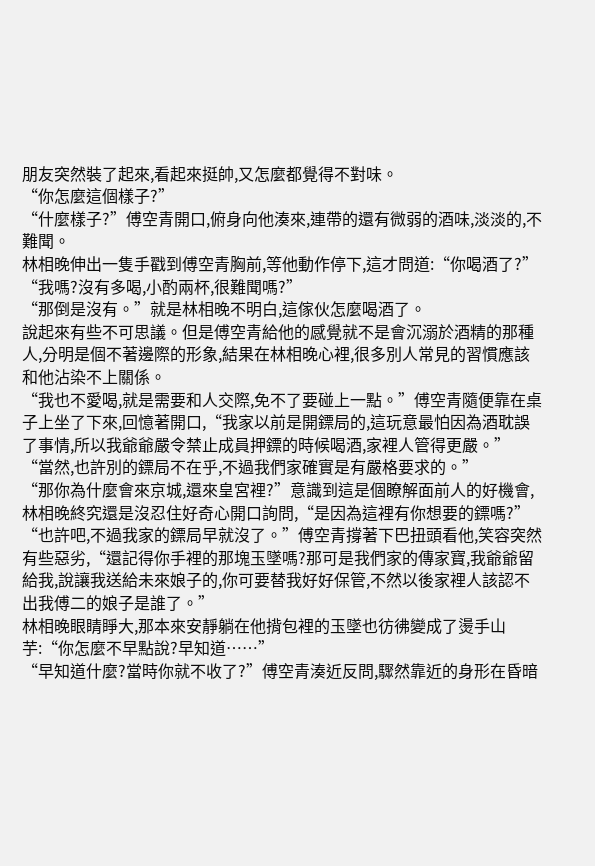朋友突然裝了起來,看起來挺帥,又怎麼都覺得不對味。
“你怎麼這個樣子?”
“什麼樣子?”傅空青開口,俯身向他湊來,連帶的還有微弱的酒味,淡淡的,不難聞。
林相晚伸出一隻手戳到傅空青胸前,等他動作停下,這才問道:“你喝酒了?”
“我嗎?沒有多喝,小酌兩杯,很難聞嗎?”
“那倒是沒有。”就是林相晚不明白,這傢伙怎麼喝酒了。
說起來有些不可思議。但是傅空青給他的感覺就不是會沉溺於酒精的那種人,分明是個不著邊際的形象,結果在林相晚心裡,很多別人常見的習慣應該和他沾染不上關係。
“我也不愛喝,就是需要和人交際,免不了要碰上一點。”傅空青隨便靠在桌子上坐了下來,回憶著開口,“我家以前是開鏢局的,這玩意最怕因為酒耽誤了事情,所以我爺爺嚴令禁止成員押鏢的時候喝酒,家裡人管得更嚴。”
“當然,也許別的鏢局不在乎,不過我們家確實是有嚴格要求的。”
“那你為什麼會來京城,還來皇宮裡?”意識到這是個瞭解面前人的好機會,林相晚終究還是沒忍住好奇心開口詢問,“是因為這裡有你想要的鏢嗎?”
“也許吧,不過我家的鏢局早就沒了。”傅空青撐著下巴扭頭看他,笑容突然有些惡劣,“還記得你手裡的那塊玉墜嗎?那可是我們家的傳家寶,我爺爺留給我,說讓我送給未來娘子的,你可要替我好好保管,不然以後家裡人該認不出我傅二的娘子是誰了。”
林相晚眼睛睜大,那本來安靜躺在他揹包裡的玉墜也彷彿變成了燙手山芋:“你怎麼不早點說?早知道……”
“早知道什麼?當時你就不收了?”傅空青湊近反問,驟然靠近的身形在昏暗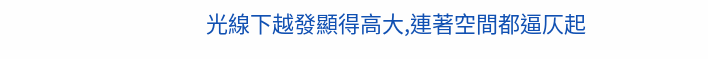光線下越發顯得高大,連著空間都逼仄起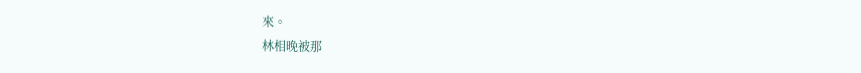來。
林相晚被那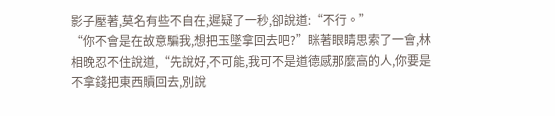影子壓著,莫名有些不自在,遲疑了一秒,卻說道:“不行。”
“你不會是在故意騙我,想把玉墜拿回去吧?”眯著眼睛思索了一會,林相晚忍不住說道,“先說好,不可能,我可不是道德感那麼高的人,你要是不拿錢把東西贖回去,別說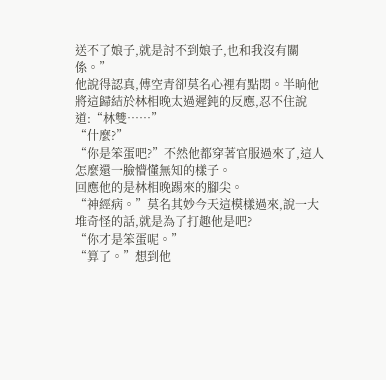送不了娘子,就是討不到娘子,也和我沒有關係。”
他說得認真,傅空青卻莫名心裡有點悶。半晌他將這歸結於林相晚太過遲鈍的反應,忍不住說道:“林雙……”
“什麼?”
“你是笨蛋吧?”不然他都穿著官服過來了,這人怎麼還一臉懵懂無知的樣子。
回應他的是林相晚踢來的腳尖。
“神經病。”莫名其妙今天這模樣過來,說一大堆奇怪的話,就是為了打趣他是吧?
“你才是笨蛋呢。”
“算了。”想到他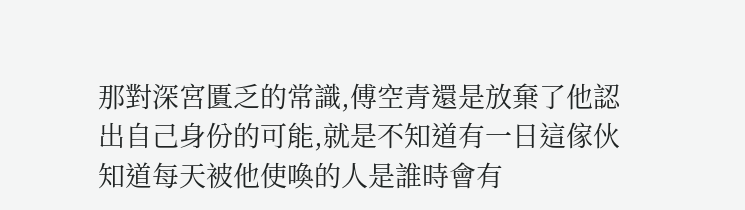那對深宮匱乏的常識,傅空青還是放棄了他認出自己身份的可能,就是不知道有一日這傢伙知道每天被他使喚的人是誰時會有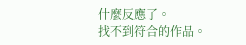什麼反應了。
找不到符合的作品。